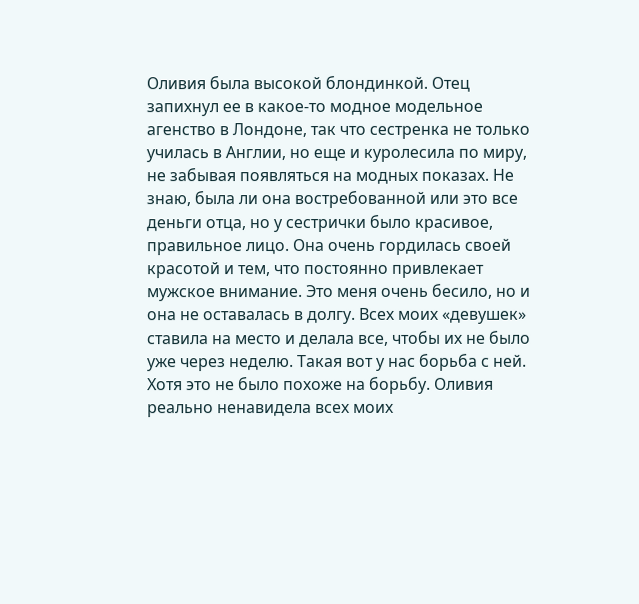Оливия была высокой блондинкой. Отец запихнул ее в какое-то модное модельное агенство в Лондоне, так что сестренка не только училась в Англии, но еще и куролесила по миру, не забывая появляться на модных показах. Не знаю, была ли она востребованной или это все деньги отца, но у сестрички было красивое, правильное лицо. Она очень гордилась своей красотой и тем, что постоянно привлекает мужское внимание. Это меня очень бесило, но и она не оставалась в долгу. Всех моих «девушек» ставила на место и делала все, чтобы их не было уже через неделю. Такая вот у нас борьба с ней. Хотя это не было похоже на борьбу. Оливия реально ненавидела всех моих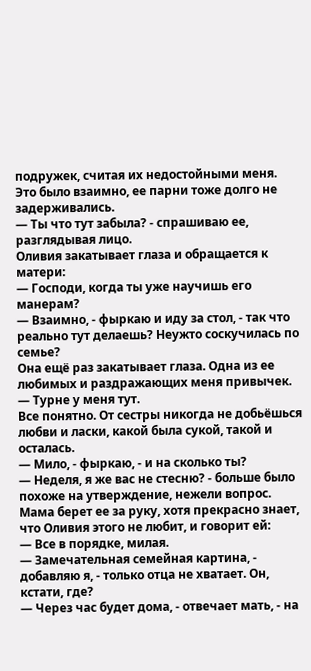подружек, считая их недостойными меня. Это было взаимно, ее парни тоже долго не задерживались.
— Ты что тут забыла? - спрашиваю ее, разглядывая лицо.
Оливия закатывает глаза и обращается к матери:
— Господи, когда ты уже научишь его манерам?
— Взаимно, - фыркаю и иду за стол, - так что реально тут делаешь? Неужто соскучилась по семье?
Она ещё раз закатывает глаза. Одна из ее любимых и раздражающих меня привычек.
— Турне у меня тут.
Все понятно. От сестры никогда не добьёшься любви и ласки, какой была сукой, такой и осталась.
— Мило, - фыркаю, - и на сколько ты?
— Неделя, я же вас не стесню? - больше было похоже на утверждение, нежели вопрос.
Мама берет ее за руку, хотя прекрасно знает, что Оливия этого не любит, и говорит ей:
— Все в порядке, милая.
— Замечательная семейная картина, - добавляю я, - только отца не хватает. Он, кстати, где?
— Через час будет дома, - отвечает мать, - на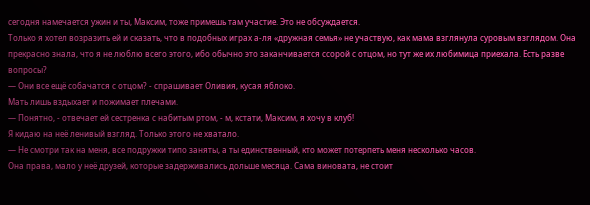сегодня намечается ужин и ты, Максим, тоже примешь там участие. Это не обсуждается.
Только я хотел возразить ей и сказать, что в подобных играх а-ля «дружная семья» не участвую, как мама взглянула суровым взглядом. Она прекрасно знала, что я не люблю всего этого, ибо обычно это заканчивается ссорой с отцом, но тут же их любимица приехала. Есть разве вопросы?
— Они все ещё собачатся с отцом? - спрашивает Оливия, кусая яблоко.
Мать лишь вздыхает и пожимает плечами.
— Понятно, - отвечает ей сестренка с набитым ртом, - м, кстати, Максим, я хочу в клуб!
Я кидаю на неё ленивый взгляд. Только этого не хватало.
— Не смотри так на меня, все подружки типо заняты, а ты единственный, кто может потерпеть меня несколько часов.
Она права, мало у неё друзей, которые задерживались дольше месяца. Сама виновата, не стоит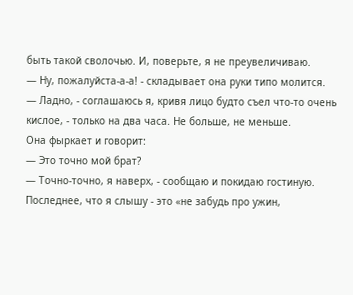быть такой сволочью. И, поверьте, я не преувеличиваю.
— Ну, пожалуйста-а-а! - складывает она руки типо молится.
— Ладно, - соглашаюсь я, кривя лицо будто съел что-то очень кислое, - только на два часа. Не больше, не меньше.
Она фыркает и говорит:
— Это точно мой брат?
— Точно-точно, я наверх, - сообщаю и покидаю гостиную.
Последнее, что я слышу - это «не забудь про ужин,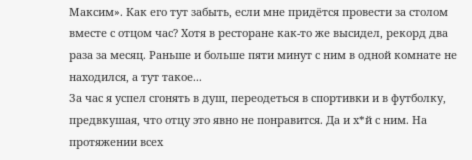Максим». Как его тут забыть, если мне придётся провести за столом вместе с отцом час? Хотя в ресторане как-то же высидел, рекорд два раза за месяц. Раньше и больше пяти минут с ним в одной комнате не находился, а тут такое...
За час я успел сгонять в душ, переодеться в спортивки и в футболку, предвкушая, что отцу это явно не понравится. Да и х*й с ним. На протяжении всех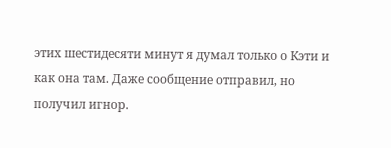этих шестидесяти минут я думал только о Кэти и как она там. Даже сообщение отправил, но получил игнор.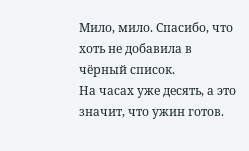Мило, мило. Спасибо, что хоть не добавила в чёрный список.
На часах уже десять, а это значит, что ужин готов.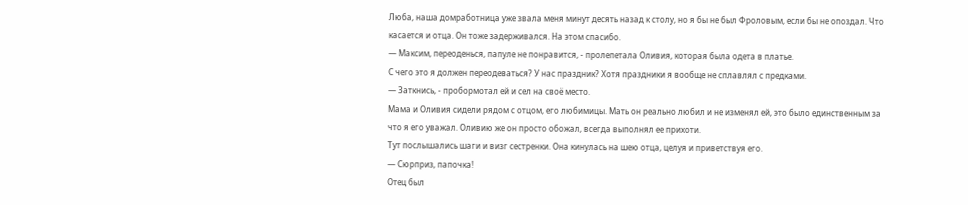Люба, наша домработница уже звала меня минут десять назад к столу, но я бы не был Фроловым, если бы не опоздал. Что касается и отца. Он тоже задерживался. На этом спасибо.
— Максим, переоденься, папуле не понравится, - пролепетала Оливия, которая была одета в платье.
С чего это я должен переодеваться? У нас праздник? Хотя праздники я вообще не сплавлял с предками.
— Заткнись, - пробормотал ей и сел на своё место.
Мама и Оливия сидели рядом с отцом, его любимицы. Мать он реально любил и не изменял ей, это было единственным за что я его уважал. Оливию же он просто обожал, всегда выполнял ее прихоти.
Тут послышались шаги и визг сестренки. Она кинулась на шею отца, целуя и приветствуя его.
— Сюрприз, папочка!
Отец был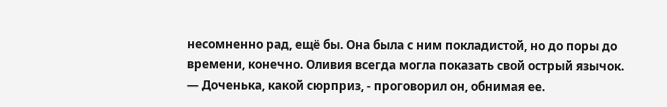несомненно рад, ещё бы. Она была с ним покладистой, но до поры до времени, конечно. Оливия всегда могла показать свой острый язычок.
— Доченька, какой сюрприз, - проговорил он, обнимая ее.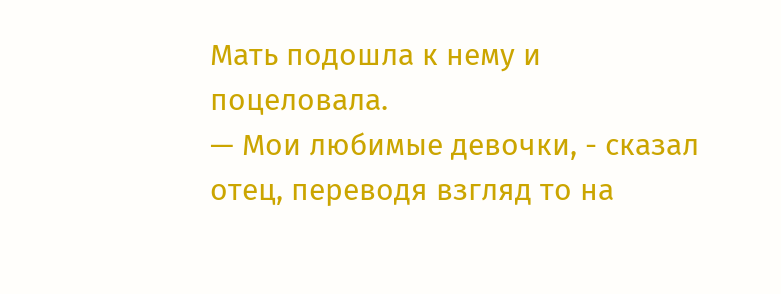Мать подошла к нему и поцеловала.
— Мои любимые девочки, - сказал отец, переводя взгляд то на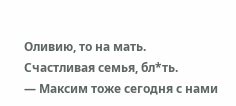Оливию, то на мать.
Счастливая семья, бл*ть.
— Максим тоже сегодня с нами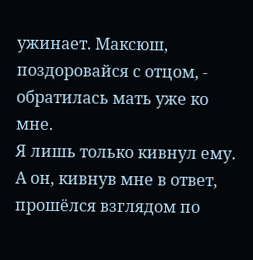ужинает. Максюш, поздоровайся с отцом, - обратилась мать уже ко мне.
Я лишь только кивнул ему. А он, кивнув мне в ответ, прошёлся взглядом по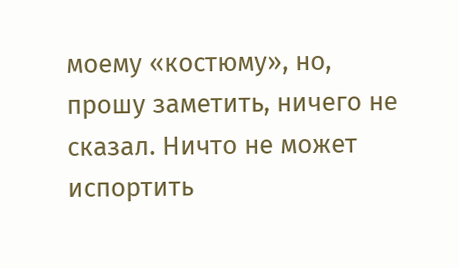моему «костюму», но, прошу заметить, ничего не сказал. Ничто не может испортить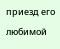приезд его любимой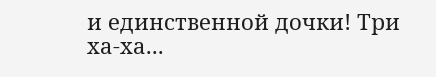и единственной дочки! Три ха-ха...